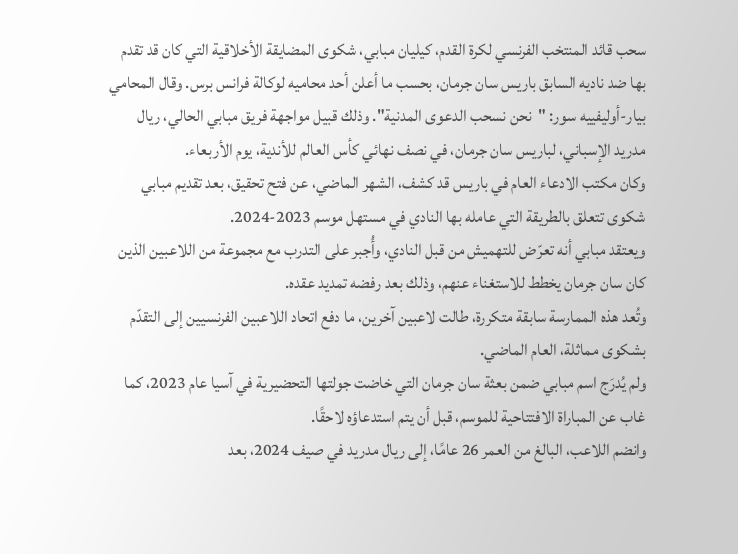سحب قائد المنتخب الفرنسي لكرة القدم، كيليان مبابي، شكوى المضايقة الأخلاقية التي كان قد تقدم بها ضد ناديه السابق باريس سان جرمان، بحسب ما أعلن أحد محاميه لوكالة فرانس برس. وقال المحامي بيار-أوليفييه سور: "نحن نسحب الدعوى المدنية". وذلك قبيل مواجهة فريق مبابي الحالي، ريال مدريد الإسباني، لباريس سان جرمان، في نصف نهائي كأس العالم للأندية، يوم الأربعاء.
وكان مكتب الادعاء العام في باريس قد كشف، الشهر الماضي، عن فتح تحقيق، بعد تقديم مبابي شكوى تتعلق بالطريقة التي عامله بها النادي في مستهل موسم 2023-2024.
ويعتقد مبابي أنه تعرّض للتهميش من قبل النادي، وأُجبر على التدرب مع مجموعة من اللاعبين الذين كان سان جرمان يخطط للاستغناء عنهم، وذلك بعد رفضه تمديد عقده.
وتُعد هذه الممارسة سابقة متكررة، طالت لاعبين آخرين، ما دفع اتحاد اللاعبين الفرنسيين إلى التقدّم بشكوى مماثلة، العام الماضي.
ولم يُدرَج اسم مبابي ضمن بعثة سان جرمان التي خاضت جولتها التحضيرية في آسيا عام 2023، كما غاب عن المباراة الافتتاحية للموسم، قبل أن يتم استدعاؤه لاحقًا.
وانضم اللاعب، البالغ من العمر 26 عامًا، إلى ريال مدريد في صيف 2024، بعد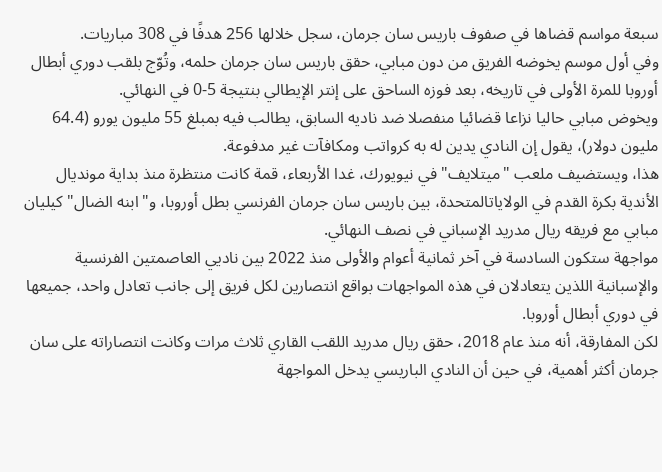سبعة مواسم قضاها في صفوف باريس سان جرمان، سجل خلالها 256 هدفًا في 308 مباريات.
وفي أول موسم يخوضه الفريق من دون مبابي، حقق باريس سان جرمان حلمه، وتُوّج بلقب دوري أبطال أوروبا للمرة الأولى في تاريخه، بعد فوزه الساحق على إنتر الإيطالي بنتيجة 5-0 في النهائي.
ويخوض مبابي حاليا نزاعا قضائيا منفصلا ضد ناديه السابق، يطالب فيه بمبلغ 55 مليون يورو (64.4 مليون دولار)، يقول إن النادي يدين له به كرواتب ومكافآت غير مدفوعة.
هذا، ويستضيف ملعب "ميتلايف" في نيويورك، غدا الأربعاء، قمة كانت منتظرة منذ بداية مونديال الأندية بكرة القدم في الولاياتالمتحدة، بين باريس سان جرمان الفرنسي بطل أوروبا، و"ابنه الضال" كيليان مبابي مع فريقه ريال مدريد الإسباني في نصف النهائي.
مواجهة ستكون السادسة في آخر ثمانية أعوام والأولى منذ 2022 بين ناديي العاصمتين الفرنسية والإسبانية اللذين يتعادلان في هذه المواجهات بواقع انتصارين لكل فريق إلى جانب تعادل واحد، جميعها في دوري أبطال أوروبا.
لكن المفارقة، أنه منذ عام 2018، حقق ريال مدريد اللقب القاري ثلاث مرات وكانت انتصاراته على سان جرمان أكثر أهمية، في حين أن النادي الباريسي يدخل المواجهة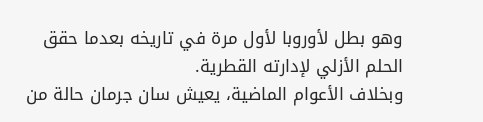وهو بطل لأوروبا لأول مرة في تاريخه بعدما حقق الحلم الأزلي لإدارته القطرية.
وبخلاف الأعوام الماضية، يعيش سان جرمان حالة من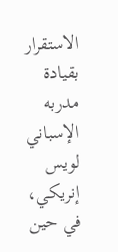الاستقرار بقيادة مدربه الإسباني لويس إنريكي، في حين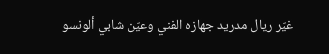غيّر ريال مدريد جهازه الفني وعيّن شابي ألونسو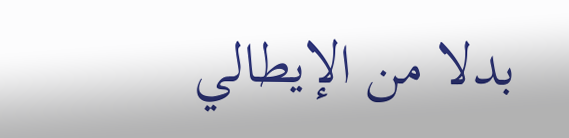بدلا من الإيطالي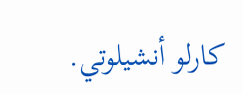كارلو أنشيلوتي.